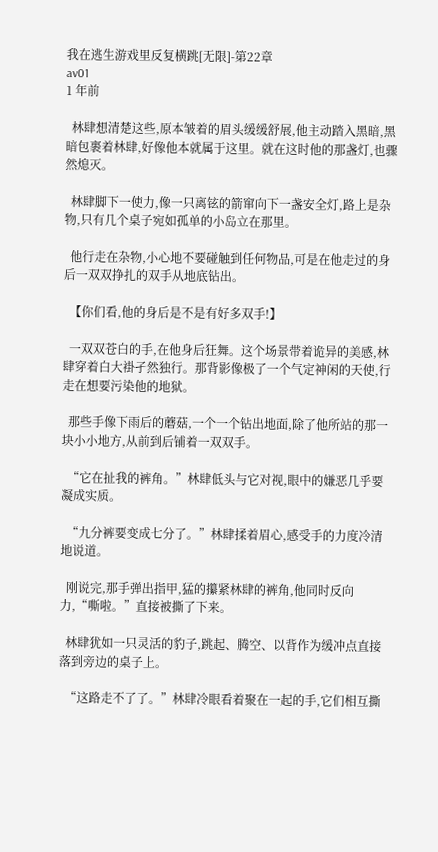我在逃生游戏里反复横跳[无限]-第22章
av01
1 年前

  林肆想清楚这些,原本皱着的眉头缓缓舒展,他主动踏入黑暗,黑暗包裹着林肆,好像他本就属于这里。就在这时他的那盏灯,也骤然熄灭。

  林肆脚下一使力,像一只离铉的箭窜向下一盏安全灯,路上是杂物,只有几个桌子宛如孤单的小岛立在那里。

  他行走在杂物,小心地不要碰触到任何物品,可是在他走过的身后一双双挣扎的双手从地底钻出。

  【你们看,他的身后是不是有好多双手!】

  一双双苍白的手,在他身后狂舞。这个场景带着诡异的美感,林肆穿着白大褂孑然独行。那背影像极了一个气定神闲的天使,行走在想要污染他的地狱。

  那些手像下雨后的蘑菇,一个一个钻出地面,除了他所站的那一块小小地方,从前到后铺着一双双手。

  “它在扯我的裤角。”林肆低头与它对视,眼中的嫌恶几乎要凝成实质。

  “九分裤要变成七分了。”林肆揉着眉心,感受手的力度冷清地说道。

  刚说完,那手弹出指甲,猛的攥紧林肆的裤角,他同时反向力,“嘶啦。”直接被撕了下来。

  林肆犹如一只灵活的豹子,跳起、腾空、以背作为缓冲点直接落到旁边的桌子上。

  “这路走不了了。”林肆冷眼看着聚在一起的手,它们相互撕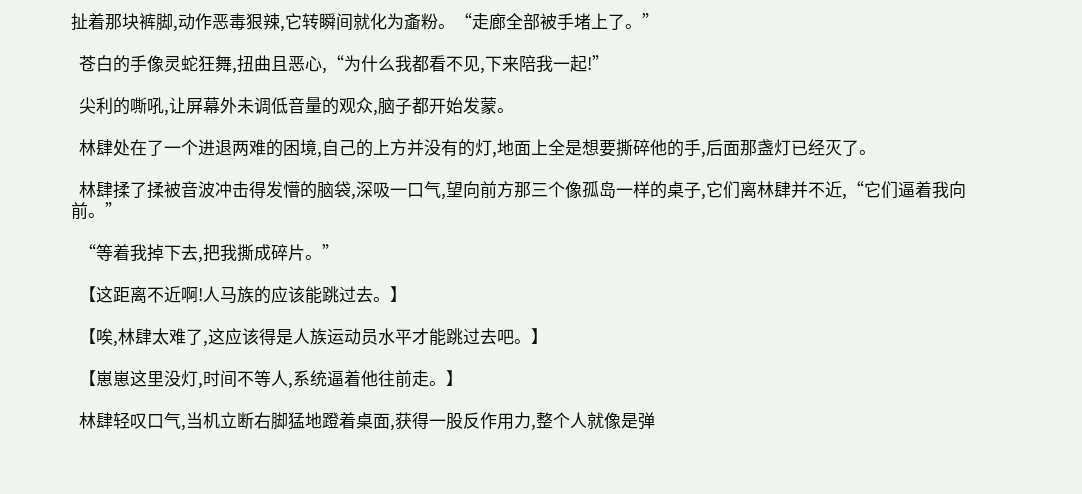扯着那块裤脚,动作恶毒狠辣,它转瞬间就化为齑粉。“走廊全部被手堵上了。”

  苍白的手像灵蛇狂舞,扭曲且恶心,“为什么我都看不见,下来陪我一起!”

  尖利的嘶吼,让屏幕外未调低音量的观众,脑子都开始发蒙。

  林肆处在了一个进退两难的困境,自己的上方并没有的灯,地面上全是想要撕碎他的手,后面那盏灯已经灭了。

  林肆揉了揉被音波冲击得发懵的脑袋,深吸一口气,望向前方那三个像孤岛一样的桌子,它们离林肆并不近,“它们逼着我向前。”

  “等着我掉下去,把我撕成碎片。”

  【这距离不近啊!人马族的应该能跳过去。】

  【唉,林肆太难了,这应该得是人族运动员水平才能跳过去吧。】

  【崽崽这里没灯,时间不等人,系统逼着他往前走。】

  林肆轻叹口气,当机立断右脚猛地蹬着桌面,获得一股反作用力,整个人就像是弹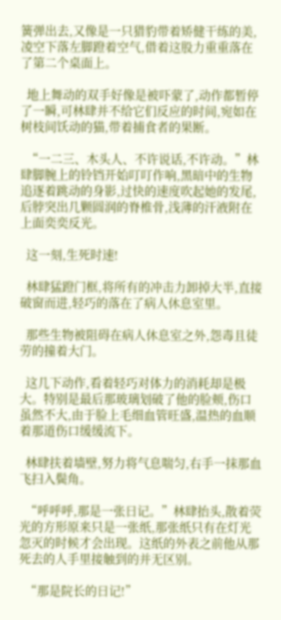簧弹出去,又像是一只猎豹带着矫健干练的美,凌空下落左脚蹬着空气,借着这股力重重落在了第二个桌面上。

  地上舞动的双手好像是被吓蒙了,动作都暂停了一瞬,可林肆并不给它们反应的时间,宛如在树枝间饫动的猫,带着捕食者的果断。

  “一二三、木头人、不许说话,不许动。”林肆脚腕上的铃铛开始叮叮作响,黑暗中的生物追逐着跳动的身影,过快的速度吹起她的发尾,后脖突出几颗圆润的脊椎骨,浅薄的汗液附在上面奕奕反光。

  这一刻,生死时速!

  林肆猛蹬门框,将所有的冲击力卸掉大半,直接破窗而进,轻巧的落在了病人休息室里。

  那些生物被阻碍在病人休息室之外,怨毒且徒劳的撞着大门。

  这几下动作,看着轻巧对体力的消耗却是极大。特别是最后那玻璃划破了他的脸颊,伤口虽然不大,由于脸上毛细血管旺盛,温热的血顺着那道伤口缓缓流下。

  林肆扶着墙壁,努力将气息喘匀,右手一抹那血飞扫入鬓角。

  “呼呼呼,那是一张日记。”林肆抬头,散着荧光的方形原来只是一张纸,那张纸只有在灯光忽灭的时候才会出现。这纸的外表之前他从那死去的人手里接触到的并无区别。

  “那是院长的日记!”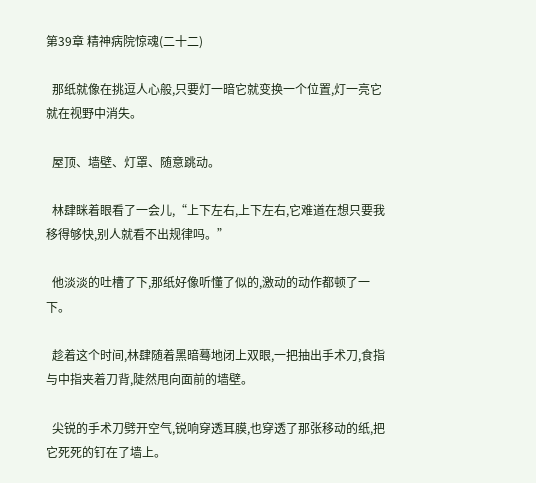第39章 精神病院惊魂(二十二)

  那纸就像在挑逗人心般,只要灯一暗它就变换一个位置,灯一亮它就在视野中消失。

  屋顶、墙壁、灯罩、随意跳动。

  林肆眯着眼看了一会儿,“上下左右,上下左右,它难道在想只要我移得够快,别人就看不出规律吗。”

  他淡淡的吐槽了下,那纸好像听懂了似的,激动的动作都顿了一下。

  趁着这个时间,林肆随着黑暗蓦地闭上双眼,一把抽出手术刀,食指与中指夹着刀背,陡然甩向面前的墙壁。

  尖锐的手术刀劈开空气,锐响穿透耳膜,也穿透了那张移动的纸,把它死死的钉在了墙上。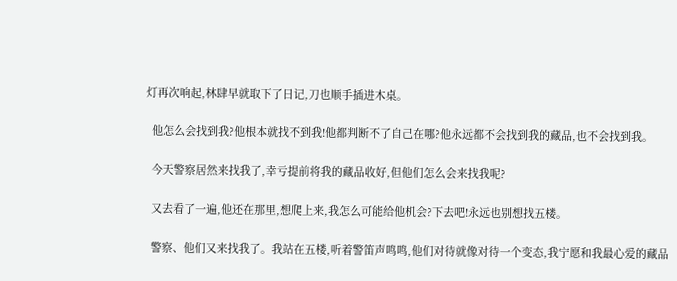灯再次响起,林肆早就取下了日记,刀也顺手插进木桌。

  他怎么会找到我?他根本就找不到我!他都判断不了自己在哪?他永远都不会找到我的藏品,也不会找到我。

  今天警察居然来找我了,幸亏提前将我的藏品收好,但他们怎么会来找我呢?

  又去看了一遍,他还在那里,想爬上来,我怎么可能给他机会?下去吧!永远也别想找五楼。

  警察、他们又来找我了。我站在五楼,听着警笛声鸣鸣,他们对待就像对待一个变态,我宁愿和我最心爱的藏品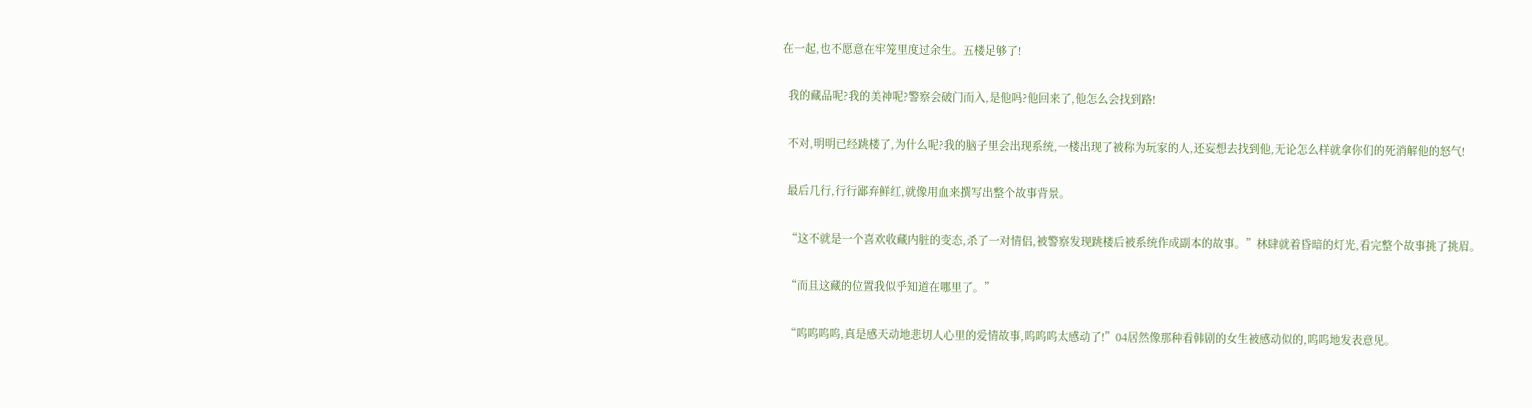在一起,也不愿意在牢笼里度过余生。五楼足够了!

  我的藏品呢?我的美神呢?警察会破门而入,是他吗?他回来了,他怎么会找到路!

  不对,明明已经跳楼了,为什么呢?我的脑子里会出现系统,一楼出现了被称为玩家的人,还妄想去找到他,无论怎么样就拿你们的死消解他的怒气!

  最后几行,行行鄙弃鲜红,就像用血来撰写出整个故事背景。

  “这不就是一个喜欢收藏内脏的变态,杀了一对情侣,被警察发现跳楼后被系统作成副本的故事。”林肆就着昏暗的灯光,看完整个故事挑了挑眉。

  “而且这藏的位置我似乎知道在哪里了。”

  “呜呜呜呜,真是感天动地悲切人心里的爱情故事,呜呜呜太感动了!”04居然像那种看韩剧的女生被感动似的,呜呜地发表意见。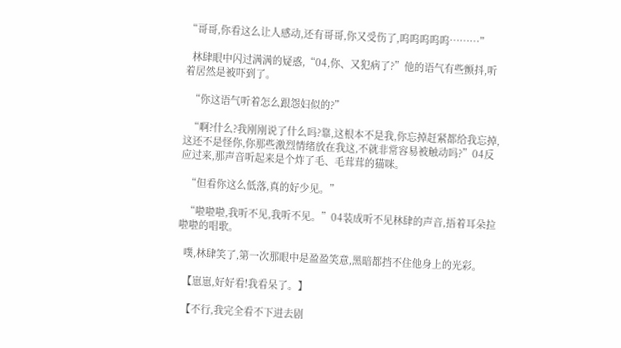“哥哥,你看这么让人感动,还有哥哥,你又受伤了,呜呜呜呜呜………”

  林肆眼中闪过满满的疑惑,“04,你、又犯病了?”他的语气有些颤抖,听着居然是被吓到了。

  “你这语气听着怎么跟怨妇似的?”

  “啊?什么?我刚刚说了什么吗?靠,这根本不是我,你忘掉赶紧都给我忘掉,这还不是怪你,你那些激烈情绪放在我这,不就非常容易被触动吗?”04反应过来,那声音听起来是个炸了毛、毛茸茸的猫咪。

  “但看你这么低落,真的好少见。”

  “啦啦啦,我听不见,我听不见。”04装成听不见林肆的声音,捂着耳朵拉啦啦的唱歌。

  噗,林肆笑了,第一次那眼中是盈盈笑意,黑暗都挡不住他身上的光彩。

  【崽崽,好好看!我看呆了。】

  【不行,我完全看不下进去剧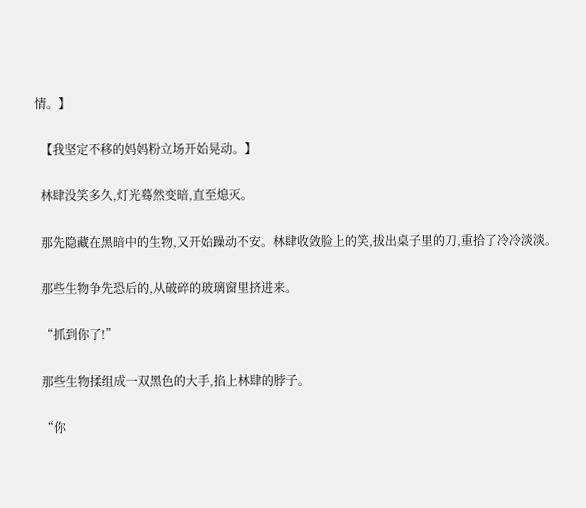情。】

  【我坚定不移的妈妈粉立场开始晃动。】

  林肆没笑多久,灯光蓦然变暗,直至熄灭。

  那先隐藏在黑暗中的生物,又开始躁动不安。林肆收敛脸上的笑,拔出桌子里的刀,重拾了冷冷淡淡。

  那些生物争先恐后的,从破碎的玻璃窗里挤进来。

  “抓到你了!”

  那些生物揉组成一双黑色的大手,掐上林肆的脖子。

  “你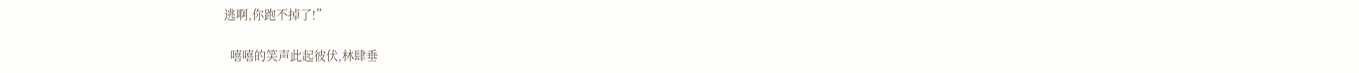逃啊,你跑不掉了!”

  嘻嘻的笑声此起彼伏,林肆垂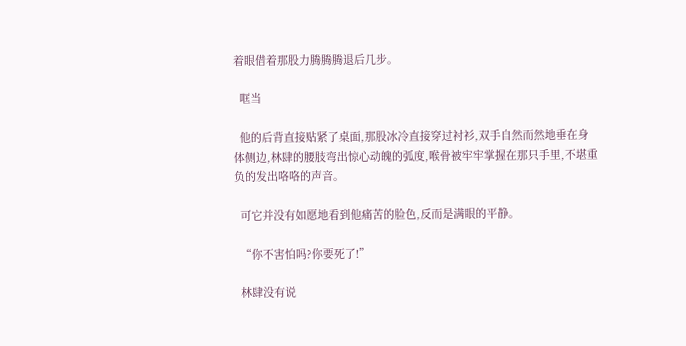着眼借着那股力腾腾腾退后几步。

  哐当

  他的后背直接贴紧了桌面,那股冰冷直接穿过衬衫,双手自然而然地垂在身体侧边,林肆的腰肢弯出惊心动魄的弧度,喉骨被牢牢掌握在那只手里,不堪重负的发出咯咯的声音。

  可它并没有如愿地看到他痛苦的脸色,反而是满眼的平静。

  “你不害怕吗?你要死了!”

  林肆没有说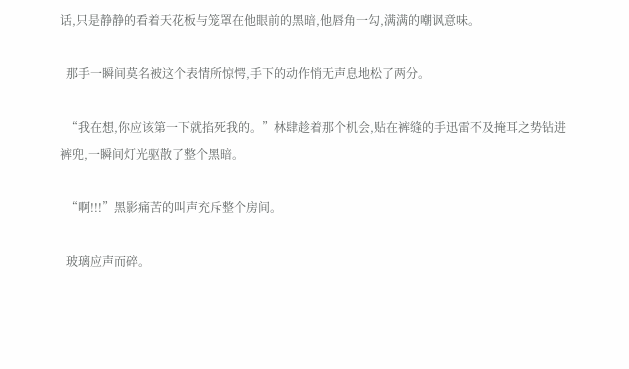话,只是静静的看着天花板与笼罩在他眼前的黑暗,他唇角一勾,满满的嘲讽意味。

  那手一瞬间莫名被这个表情所惊愕,手下的动作悄无声息地松了两分。

  “我在想,你应该第一下就掐死我的。”林肆趁着那个机会,贴在裤缝的手迅雷不及掩耳之势钻进裤兜,一瞬间灯光驱散了整个黑暗。

  “啊!!!”黑影痛苦的叫声充斥整个房间。

  玻璃应声而碎。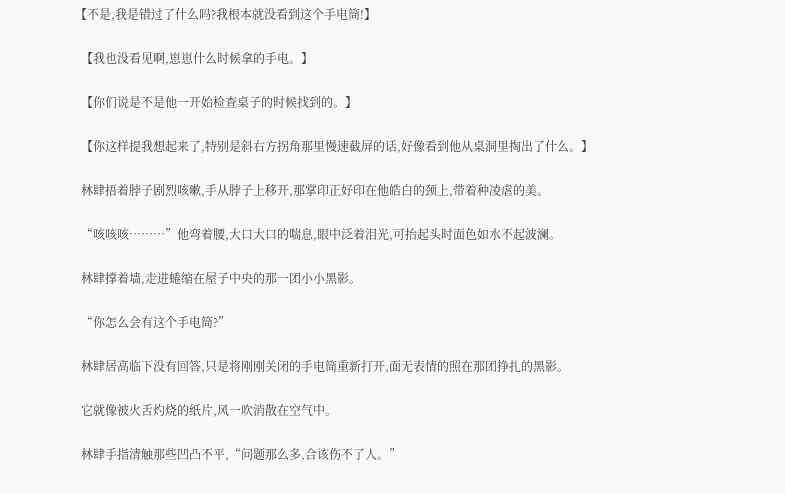【不是,我是错过了什么吗?我根本就没看到这个手电筒!】

  【我也没看见啊,崽崽什么时候拿的手电。】

  【你们说是不是他一开始检查桌子的时候找到的。】

  【你这样提我想起来了,特别是斜右方拐角那里慢速截屏的话,好像看到他从桌洞里掏出了什么。】

  林肆捂着脖子剧烈咳嗽,手从脖子上移开,那掌印正好印在他皓白的颈上,带着种凌虐的美。

  “咳咳咳………”他弯着腰,大口大口的喘息,眼中泛着泪光,可抬起头时面色如水不起波澜。

  林肆撑着墙,走进蜷缩在屋子中央的那一团小小黑影。

  “你怎么会有这个手电筒?”

  林肆居高临下没有回答,只是将刚刚关闭的手电筒重新打开,面无表情的照在那团挣扎的黑影。

  它就像被火舌灼烧的纸片,风一吹消散在空气中。

  林肆手指清触那些凹凸不平,“问题那么多,合该伤不了人。”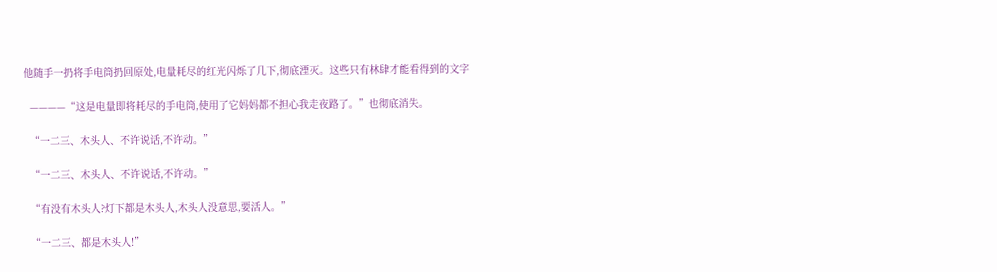他随手一扔将手电筒扔回原处,电量耗尽的红光闪烁了几下,彻底湮灭。这些只有林肆才能看得到的文字

  ————“这是电量即将耗尽的手电筒,使用了它妈妈都不担心我走夜路了。”也彻底消失。

  “一二三、木头人、不许说话,不许动。”

  “一二三、木头人、不许说话,不许动。”

  “有没有木头人?灯下都是木头人,木头人没意思,要活人。”

  “一二三、都是木头人!”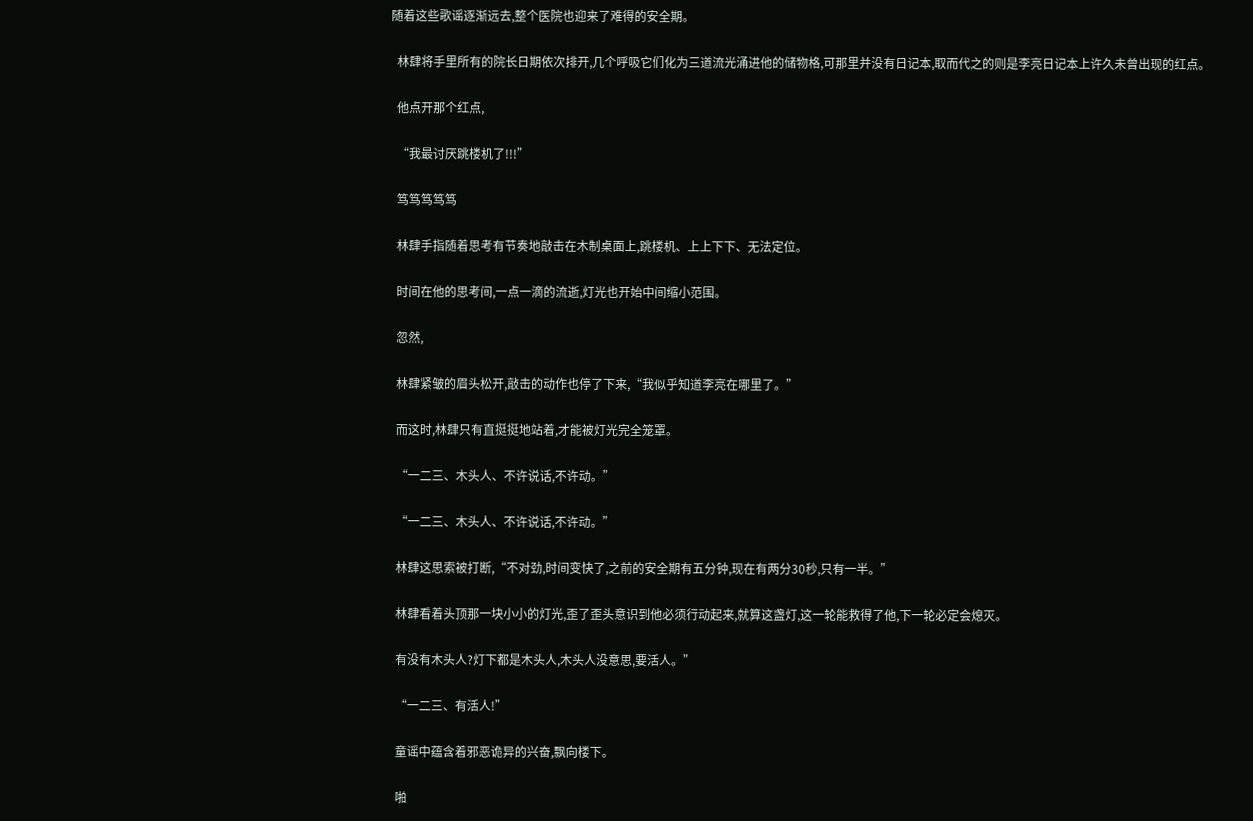随着这些歌谣逐渐远去,整个医院也迎来了难得的安全期。

  林肆将手里所有的院长日期依次排开,几个呼吸它们化为三道流光涌进他的储物格,可那里并没有日记本,取而代之的则是李亮日记本上许久未曾出现的红点。

  他点开那个红点,

  “我最讨厌跳楼机了!!!”

  笃笃笃笃笃

  林肆手指随着思考有节奏地敲击在木制桌面上,跳楼机、上上下下、无法定位。

  时间在他的思考间,一点一滴的流逝,灯光也开始中间缩小范围。

  忽然,

  林肆紧皱的眉头松开,敲击的动作也停了下来,“我似乎知道李亮在哪里了。”

  而这时,林肆只有直挺挺地站着,才能被灯光完全笼罩。

  “一二三、木头人、不许说话,不许动。”

  “一二三、木头人、不许说话,不许动。”

  林肆这思索被打断,“不对劲,时间变快了,之前的安全期有五分钟,现在有两分30秒,只有一半。”

  林肆看着头顶那一块小小的灯光,歪了歪头意识到他必须行动起来,就算这盏灯,这一轮能救得了他,下一轮必定会熄灭。

  有没有木头人?灯下都是木头人,木头人没意思,要活人。”

  “一二三、有活人!”

  童谣中蕴含着邪恶诡异的兴奋,飘向楼下。

  啪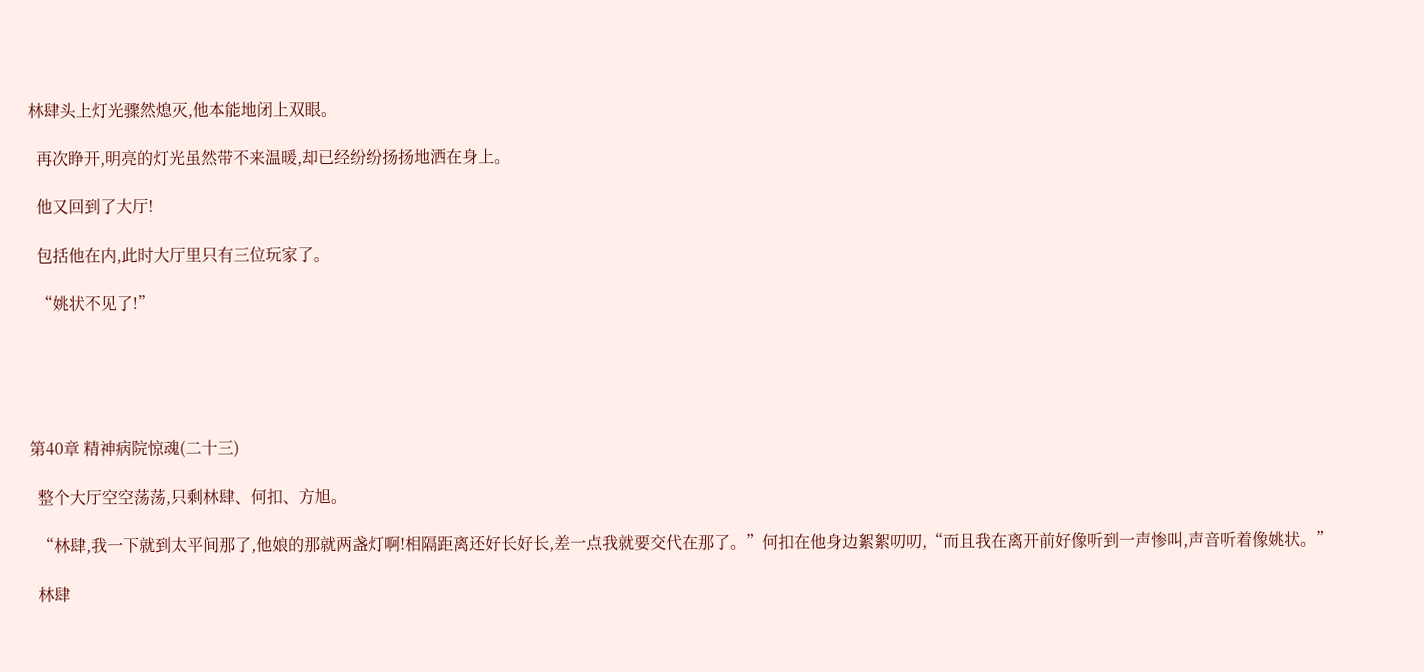林肆头上灯光骤然熄灭,他本能地闭上双眼。

  再次睁开,明亮的灯光虽然带不来温暖,却已经纷纷扬扬地洒在身上。

  他又回到了大厅!

  包括他在内,此时大厅里只有三位玩家了。

  “姚状不见了!”





第40章 精神病院惊魂(二十三)

  整个大厅空空荡荡,只剩林肆、何扣、方旭。

  “林肆,我一下就到太平间那了,他娘的那就两盏灯啊!相隔距离还好长好长,差一点我就要交代在那了。”何扣在他身边絮絮叨叨,“而且我在离开前好像听到一声惨叫,声音听着像姚状。”

  林肆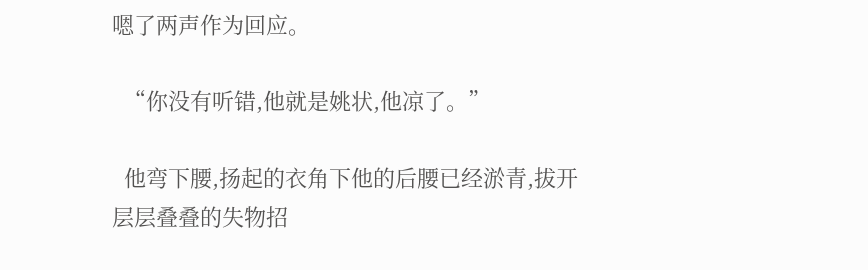嗯了两声作为回应。

  “你没有听错,他就是姚状,他凉了。”

  他弯下腰,扬起的衣角下他的后腰已经淤青,拔开层层叠叠的失物招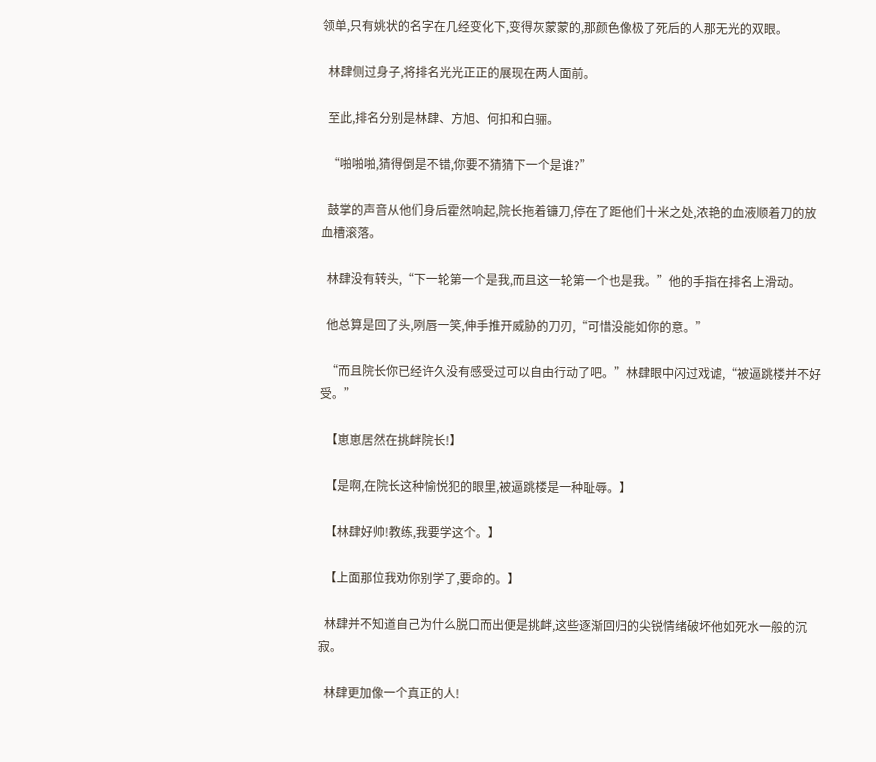领单,只有姚状的名字在几经变化下,变得灰蒙蒙的,那颜色像极了死后的人那无光的双眼。

  林肆侧过身子,将排名光光正正的展现在两人面前。

  至此,排名分别是林肆、方旭、何扣和白骊。

  “啪啪啪,猜得倒是不错,你要不猜猜下一个是谁?”

  鼓掌的声音从他们身后霍然响起,院长拖着镰刀,停在了距他们十米之处,浓艳的血液顺着刀的放血槽滚落。

  林肆没有转头,“下一轮第一个是我,而且这一轮第一个也是我。”他的手指在排名上滑动。

  他总算是回了头,咧唇一笑,伸手推开威胁的刀刃,“可惜没能如你的意。”

  “而且院长你已经许久没有感受过可以自由行动了吧。”林肆眼中闪过戏谑,“被逼跳楼并不好受。”

  【崽崽居然在挑衅院长!】

  【是啊,在院长这种愉悦犯的眼里,被逼跳楼是一种耻辱。】

  【林肆好帅!教练,我要学这个。】

  【上面那位我劝你别学了,要命的。】

  林肆并不知道自己为什么脱口而出便是挑衅,这些逐渐回归的尖锐情绪破坏他如死水一般的沉寂。

  林肆更加像一个真正的人!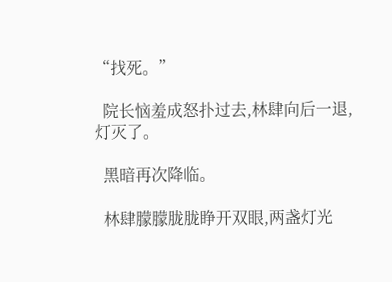“找死。”

  院长恼羞成怒扑过去,林肆向后一退,灯灭了。

  黑暗再次降临。

  林肆朦朦胧胧睁开双眼,两盏灯光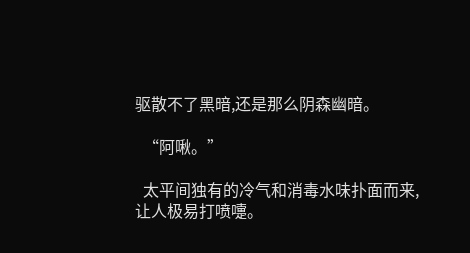驱散不了黑暗,还是那么阴森幽暗。

  “阿啾。”

  太平间独有的冷气和消毒水味扑面而来,让人极易打喷嚏。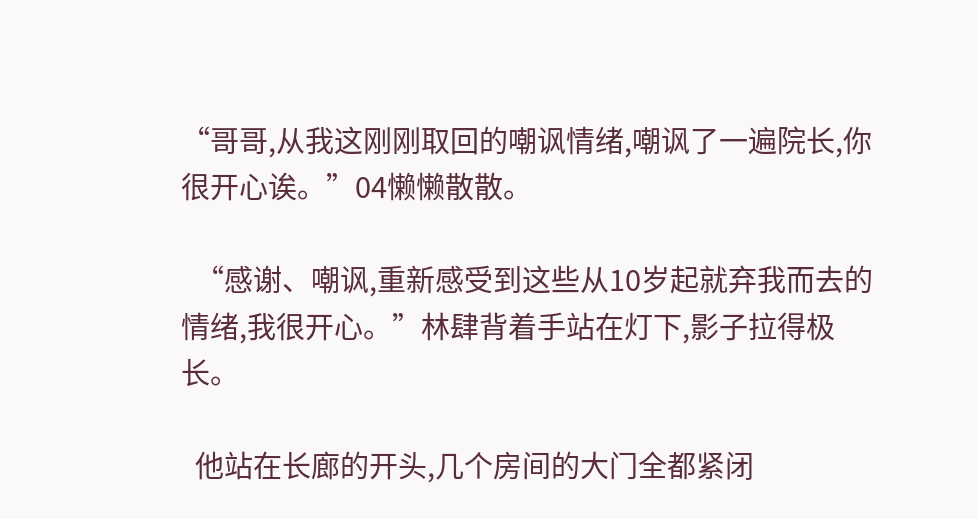“哥哥,从我这刚刚取回的嘲讽情绪,嘲讽了一遍院长,你很开心诶。”04懒懒散散。

  “感谢、嘲讽,重新感受到这些从10岁起就弃我而去的情绪,我很开心。”林肆背着手站在灯下,影子拉得极长。

  他站在长廊的开头,几个房间的大门全都紧闭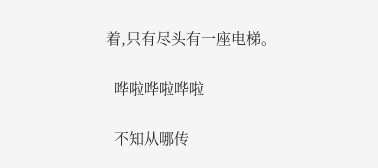着,只有尽头有一座电梯。

  哗啦哗啦哗啦

  不知从哪传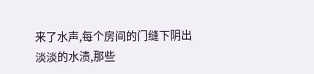来了水声,每个房间的门缝下阴出淡淡的水渍,那些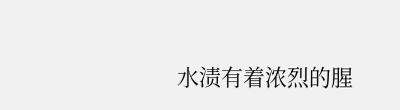水渍有着浓烈的腥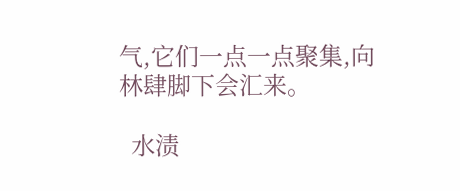气,它们一点一点聚集,向林肆脚下会汇来。

  水渍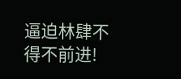逼迫林肆不得不前进!